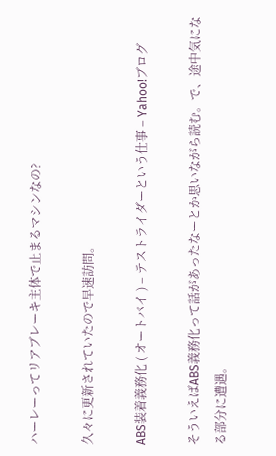ハーレーってリアブレーキ主体で止まるマシンなの?

久々に更新されていたので早速訪問。

ABS装着義務化 ( オートバイ ) – テストライダーという仕事 – Yahoo!ブログ

そういえばABS義務化って話があったなーとか思いながら読む。で、途中気になる部分に遭遇。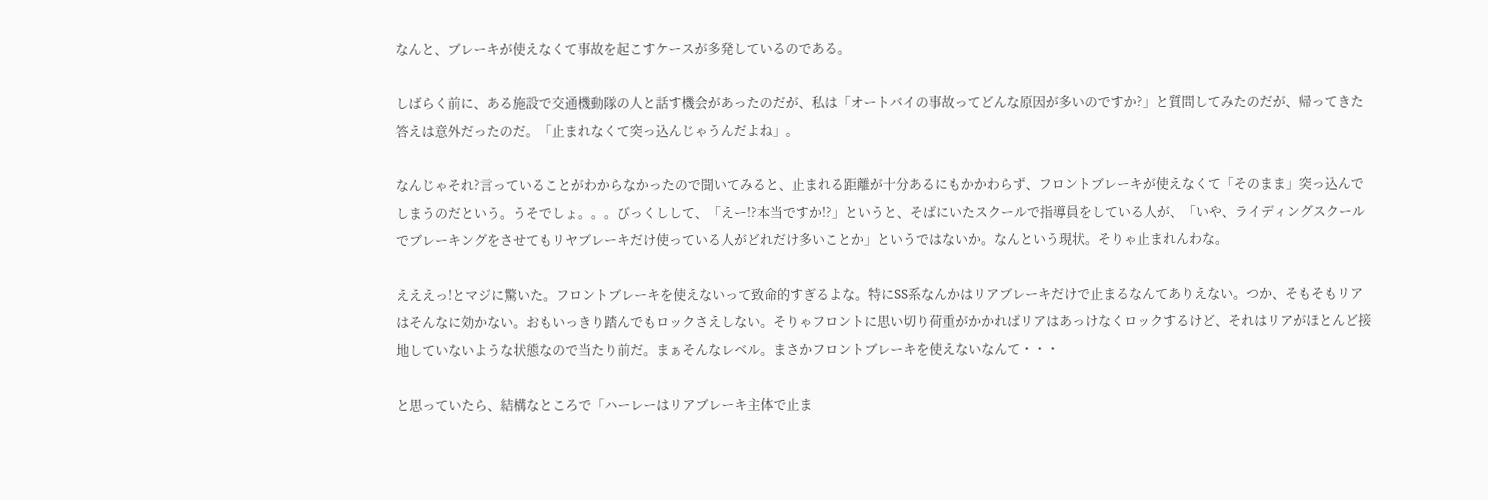なんと、ブレーキが使えなくて事故を起こすケースが多発しているのである。

しばらく前に、ある施設で交通機動隊の人と話す機会があったのだが、私は「オートバイの事故ってどんな原因が多いのですか?」と質問してみたのだが、帰ってきた答えは意外だったのだ。「止まれなくて突っ込んじゃうんだよね」。

なんじゃそれ?言っていることがわからなかったので聞いてみると、止まれる距離が十分あるにもかかわらず、フロントブレーキが使えなくて「そのまま」突っ込んでしまうのだという。うそでしょ。。。びっくしして、「えー!?本当ですか!?」というと、そばにいたスクールで指導員をしている人が、「いや、ライディングスクールでブレーキングをさせてもリヤブレーキだけ使っている人がどれだけ多いことか」というではないか。なんという現状。そりゃ止まれんわな。

えええっ!とマジに驚いた。フロントブレーキを使えないって致命的すぎるよな。特にSS系なんかはリアブレーキだけで止まるなんてありえない。つか、そもそもリアはそんなに効かない。おもいっきり踏んでもロックさえしない。そりゃフロントに思い切り荷重がかかればリアはあっけなくロックするけど、それはリアがほとんど接地していないような状態なので当たり前だ。まぁそんなレベル。まさかフロントブレーキを使えないなんて・・・

と思っていたら、結構なところで「ハーレーはリアブレーキ主体で止ま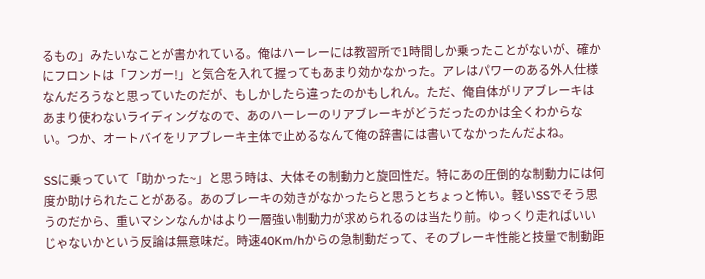るもの」みたいなことが書かれている。俺はハーレーには教習所で1時間しか乗ったことがないが、確かにフロントは「フンガー!」と気合を入れて握ってもあまり効かなかった。アレはパワーのある外人仕様なんだろうなと思っていたのだが、もしかしたら違ったのかもしれん。ただ、俺自体がリアブレーキはあまり使わないライディングなので、あのハーレーのリアブレーキがどうだったのかは全くわからない。つか、オートバイをリアブレーキ主体で止めるなんて俺の辞書には書いてなかったんだよね。

SSに乗っていて「助かった~」と思う時は、大体その制動力と旋回性だ。特にあの圧倒的な制動力には何度か助けられたことがある。あのブレーキの効きがなかったらと思うとちょっと怖い。軽いSSでそう思うのだから、重いマシンなんかはより一層強い制動力が求められるのは当たり前。ゆっくり走ればいいじゃないかという反論は無意味だ。時速40Km/hからの急制動だって、そのブレーキ性能と技量で制動距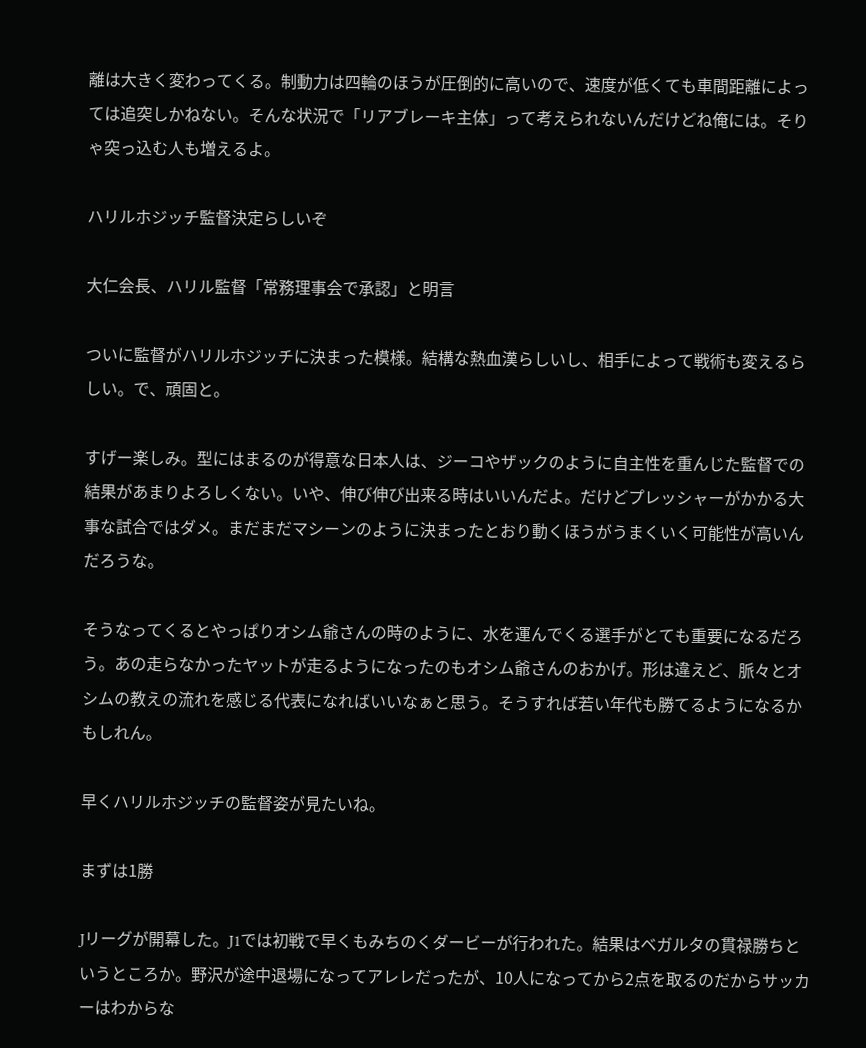離は大きく変わってくる。制動力は四輪のほうが圧倒的に高いので、速度が低くても車間距離によっては追突しかねない。そんな状況で「リアブレーキ主体」って考えられないんだけどね俺には。そりゃ突っ込む人も増えるよ。

ハリルホジッチ監督決定らしいぞ

大仁会長、ハリル監督「常務理事会で承認」と明言

ついに監督がハリルホジッチに決まった模様。結構な熱血漢らしいし、相手によって戦術も変えるらしい。で、頑固と。

すげー楽しみ。型にはまるのが得意な日本人は、ジーコやザックのように自主性を重んじた監督での結果があまりよろしくない。いや、伸び伸び出来る時はいいんだよ。だけどプレッシャーがかかる大事な試合ではダメ。まだまだマシーンのように決まったとおり動くほうがうまくいく可能性が高いんだろうな。

そうなってくるとやっぱりオシム爺さんの時のように、水を運んでくる選手がとても重要になるだろう。あの走らなかったヤットが走るようになったのもオシム爺さんのおかげ。形は違えど、脈々とオシムの教えの流れを感じる代表になればいいなぁと思う。そうすれば若い年代も勝てるようになるかもしれん。

早くハリルホジッチの監督姿が見たいね。

まずは1勝

Jリーグが開幕した。J1では初戦で早くもみちのくダービーが行われた。結果はベガルタの貫禄勝ちというところか。野沢が途中退場になってアレレだったが、10人になってから2点を取るのだからサッカーはわからな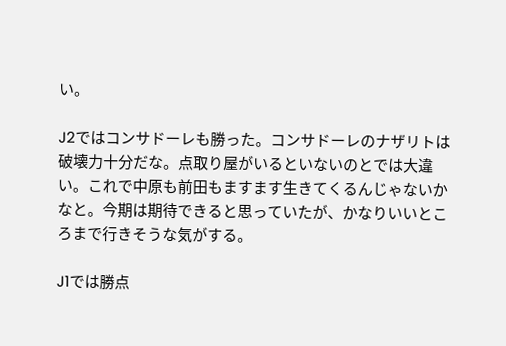い。

J2ではコンサドーレも勝った。コンサドーレのナザリトは破壊力十分だな。点取り屋がいるといないのとでは大違い。これで中原も前田もますます生きてくるんじゃないかなと。今期は期待できると思っていたが、かなりいいところまで行きそうな気がする。

J1では勝点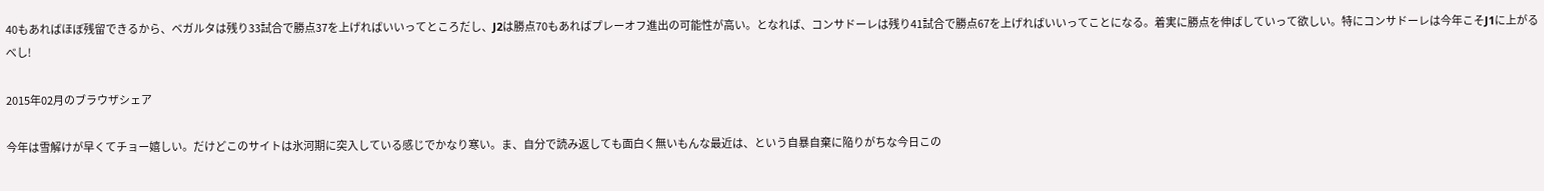40もあればほぼ残留できるから、ベガルタは残り33試合で勝点37を上げればいいってところだし、J2は勝点70もあればプレーオフ進出の可能性が高い。となれば、コンサドーレは残り41試合で勝点67を上げればいいってことになる。着実に勝点を伸ばしていって欲しい。特にコンサドーレは今年こそJ1に上がるべし!

2015年02月のブラウザシェア

今年は雪解けが早くてチョー嬉しい。だけどこのサイトは氷河期に突入している感じでかなり寒い。ま、自分で読み返しても面白く無いもんな最近は、という自暴自棄に陥りがちな今日この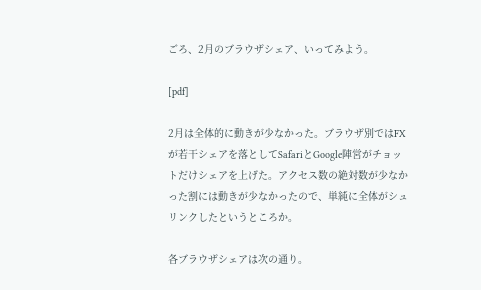ごろ、2月のブラウザシェア、いってみよう。

[pdf]

2月は全体的に動きが少なかった。ブラウザ別ではFXが若干シェアを落としてSafariとGoogle陣営がチョットだけシェアを上げた。アクセス数の絶対数が少なかった割には動きが少なかったので、単純に全体がシュリンクしたというところか。

各ブラウザシェアは次の通り。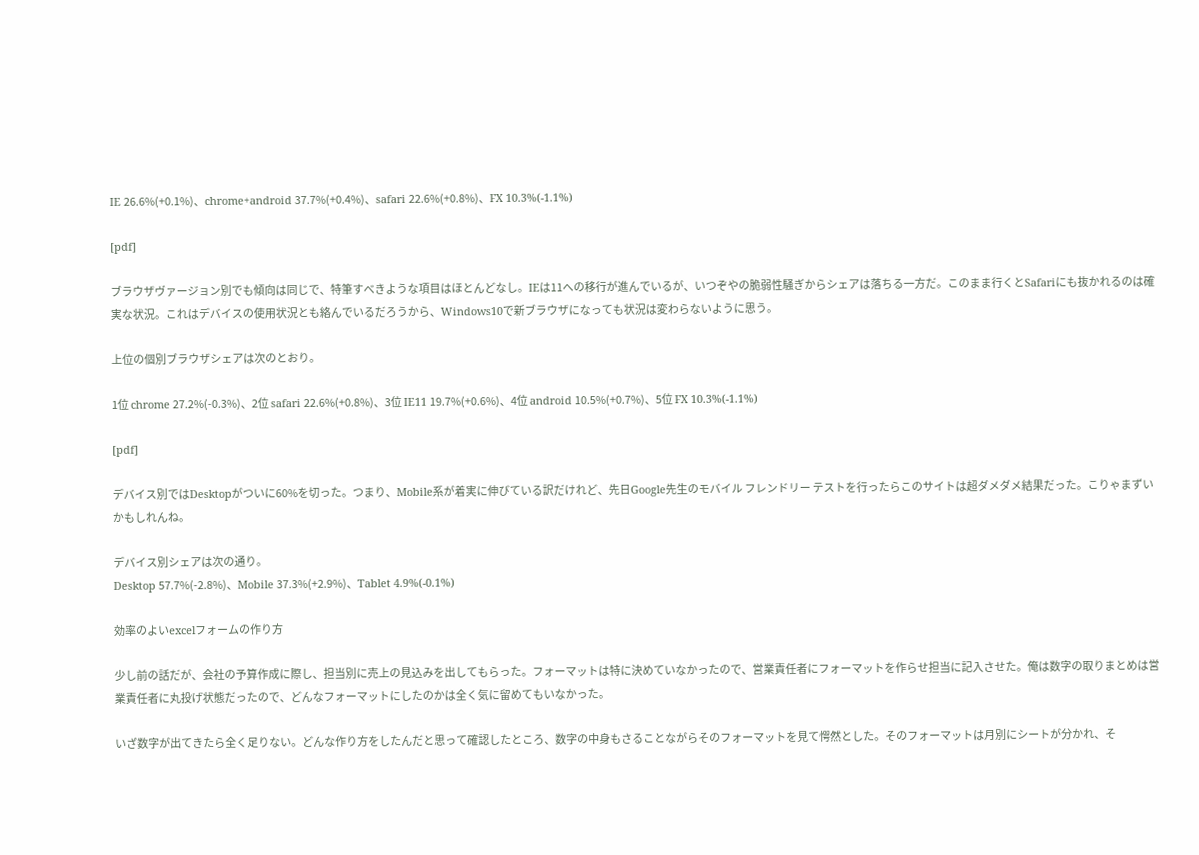IE 26.6%(+0.1%)、chrome+android 37.7%(+0.4%)、safari 22.6%(+0.8%)、FX 10.3%(-1.1%)

[pdf]

ブラウザヴァージョン別でも傾向は同じで、特筆すべきような項目はほとんどなし。IEは11への移行が進んでいるが、いつぞやの脆弱性騒ぎからシェアは落ちる一方だ。このまま行くとSafariにも抜かれるのは確実な状況。これはデバイスの使用状況とも絡んでいるだろうから、Windows10で新ブラウザになっても状況は変わらないように思う。

上位の個別ブラウザシェアは次のとおり。

1位 chrome 27.2%(-0.3%)、2位 safari 22.6%(+0.8%)、3位 IE11 19.7%(+0.6%)、4位 android 10.5%(+0.7%)、5位 FX 10.3%(-1.1%)

[pdf]

デバイス別ではDesktopがついに60%を切った。つまり、Mobile系が着実に伸びている訳だけれど、先日Google先生のモバイル フレンドリー テストを行ったらこのサイトは超ダメダメ結果だった。こりゃまずいかもしれんね。

デバイス別シェアは次の通り。
Desktop 57.7%(-2.8%)、Mobile 37.3%(+2.9%)、Tablet 4.9%(-0.1%)

効率のよいexcelフォームの作り方

少し前の話だが、会社の予算作成に際し、担当別に売上の見込みを出してもらった。フォーマットは特に決めていなかったので、営業責任者にフォーマットを作らせ担当に記入させた。俺は数字の取りまとめは営業責任者に丸投げ状態だったので、どんなフォーマットにしたのかは全く気に留めてもいなかった。

いざ数字が出てきたら全く足りない。どんな作り方をしたんだと思って確認したところ、数字の中身もさることながらそのフォーマットを見て愕然とした。そのフォーマットは月別にシートが分かれ、そ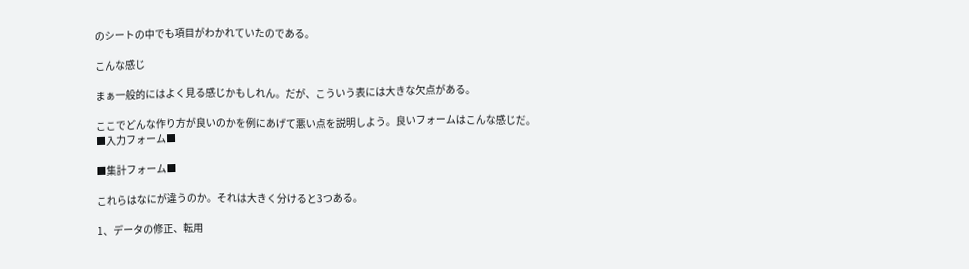のシートの中でも項目がわかれていたのである。

こんな感じ

まぁ一般的にはよく見る感じかもしれん。だが、こういう表には大きな欠点がある。

ここでどんな作り方が良いのかを例にあげて悪い点を説明しよう。良いフォームはこんな感じだ。
■入力フォーム■

■集計フォーム■

これらはなにが違うのか。それは大きく分けると3つある。

1、データの修正、転用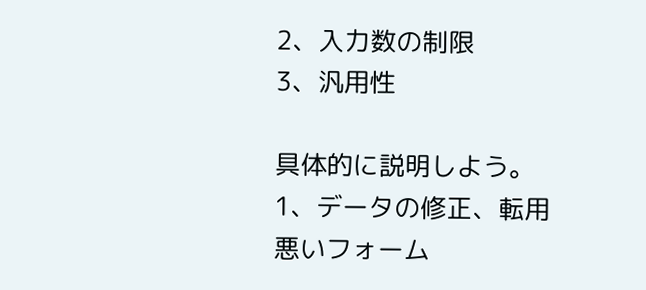2、入力数の制限
3、汎用性

具体的に説明しよう。
1、データの修正、転用
悪いフォーム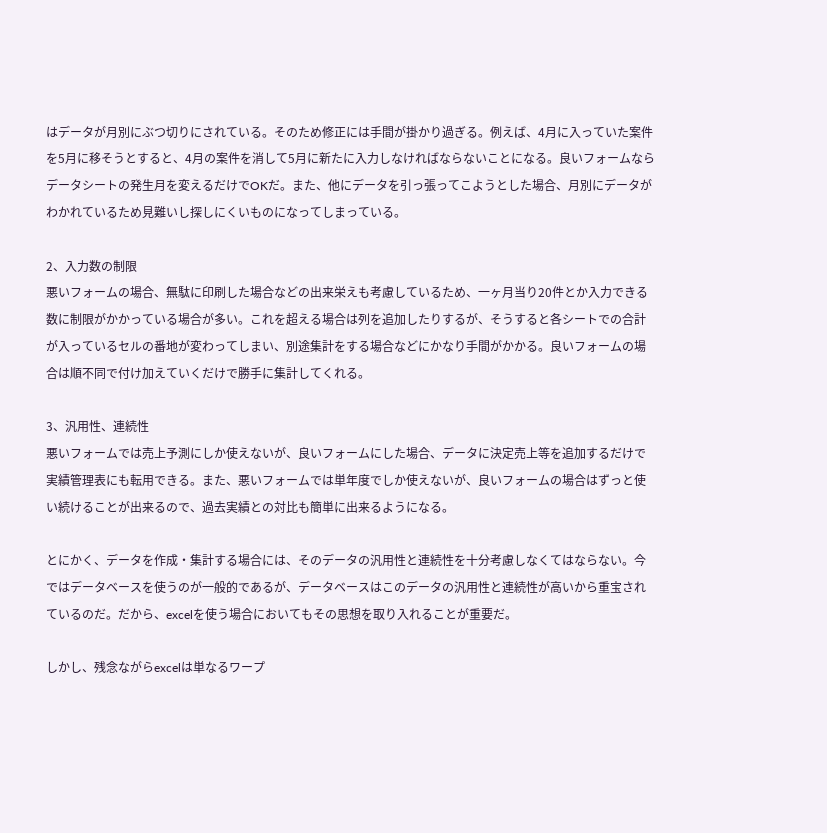はデータが月別にぶつ切りにされている。そのため修正には手間が掛かり過ぎる。例えば、4月に入っていた案件を5月に移そうとすると、4月の案件を消して5月に新たに入力しなければならないことになる。良いフォームならデータシートの発生月を変えるだけでOKだ。また、他にデータを引っ張ってこようとした場合、月別にデータがわかれているため見難いし探しにくいものになってしまっている。

2、入力数の制限
悪いフォームの場合、無駄に印刷した場合などの出来栄えも考慮しているため、一ヶ月当り20件とか入力できる数に制限がかかっている場合が多い。これを超える場合は列を追加したりするが、そうすると各シートでの合計が入っているセルの番地が変わってしまい、別途集計をする場合などにかなり手間がかかる。良いフォームの場合は順不同で付け加えていくだけで勝手に集計してくれる。

3、汎用性、連続性
悪いフォームでは売上予測にしか使えないが、良いフォームにした場合、データに決定売上等を追加するだけで実績管理表にも転用できる。また、悪いフォームでは単年度でしか使えないが、良いフォームの場合はずっと使い続けることが出来るので、過去実績との対比も簡単に出来るようになる。

とにかく、データを作成・集計する場合には、そのデータの汎用性と連続性を十分考慮しなくてはならない。今ではデータベースを使うのが一般的であるが、データベースはこのデータの汎用性と連続性が高いから重宝されているのだ。だから、excelを使う場合においてもその思想を取り入れることが重要だ。

しかし、残念ながらexcelは単なるワープ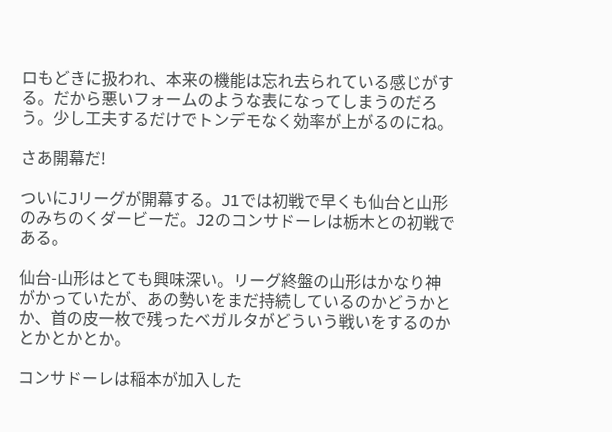ロもどきに扱われ、本来の機能は忘れ去られている感じがする。だから悪いフォームのような表になってしまうのだろう。少し工夫するだけでトンデモなく効率が上がるのにね。

さあ開幕だ!

ついにJリーグが開幕する。J1では初戦で早くも仙台と山形のみちのくダービーだ。J2のコンサドーレは栃木との初戦である。

仙台-山形はとても興味深い。リーグ終盤の山形はかなり神がかっていたが、あの勢いをまだ持続しているのかどうかとか、首の皮一枚で残ったベガルタがどういう戦いをするのかとかとかとか。

コンサドーレは稲本が加入した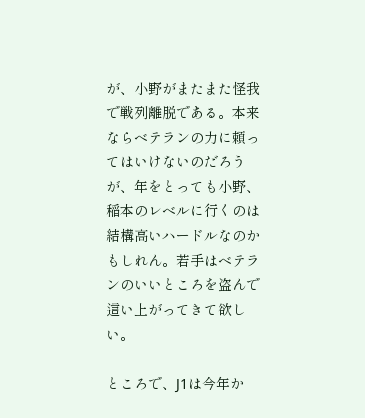が、小野がまたまた怪我で戦列離脱である。本来ならベテランの力に頼ってはいけないのだろうが、年をとっても小野、稲本のレベルに行くのは結構高いハードルなのかもしれん。若手はベテランのいいところを盗んで這い上がってきて欲しい。

ところで、J1は今年か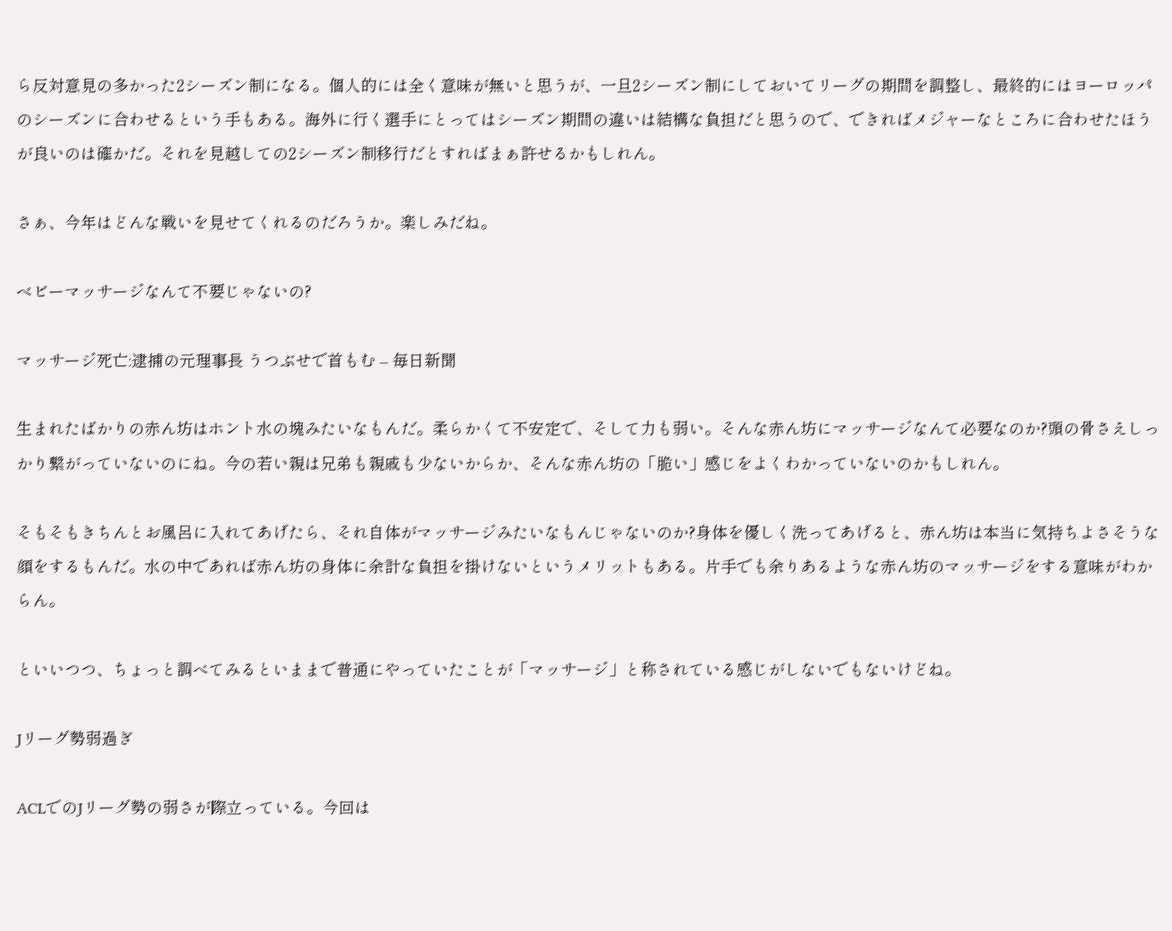ら反対意見の多かった2シーズン制になる。個人的には全く意味が無いと思うが、一旦2シーズン制にしておいてリーグの期間を調整し、最終的にはヨーロッパのシーズンに合わせるという手もある。海外に行く選手にとってはシーズン期間の違いは結構な負担だと思うので、できればメジャーなところに合わせたほうが良いのは確かだ。それを見越しての2シーズン制移行だとすればまぁ許せるかもしれん。

さぁ、今年はどんな戦いを見せてくれるのだろうか。楽しみだね。

ベビーマッサージなんて不要じゃないの?

マッサージ死亡:逮捕の元理事長 うつぶせで首もむ – 毎日新聞

生まれたばかりの赤ん坊はホント水の塊みたいなもんだ。柔らかくて不安定で、そして力も弱い。そんな赤ん坊にマッサージなんて必要なのか?頭の骨さえしっかり繋がっていないのにね。今の若い親は兄弟も親戚も少ないからか、そんな赤ん坊の「脆い」感じをよくわかっていないのかもしれん。

そもそもきちんとお風呂に入れてあげたら、それ自体がマッサージみたいなもんじゃないのか?身体を優しく洗ってあげると、赤ん坊は本当に気持ちよさそうな顔をするもんだ。水の中であれば赤ん坊の身体に余計な負担を掛けないというメリットもある。片手でも余りあるような赤ん坊のマッサージをする意味がわからん。

といいつつ、ちょっと調べてみるといままで普通にやっていたことが「マッサージ」と称されている感じがしないでもないけどね。

Jリーグ勢弱過ぎ

ACLでのJリーグ勢の弱さが際立っている。今回は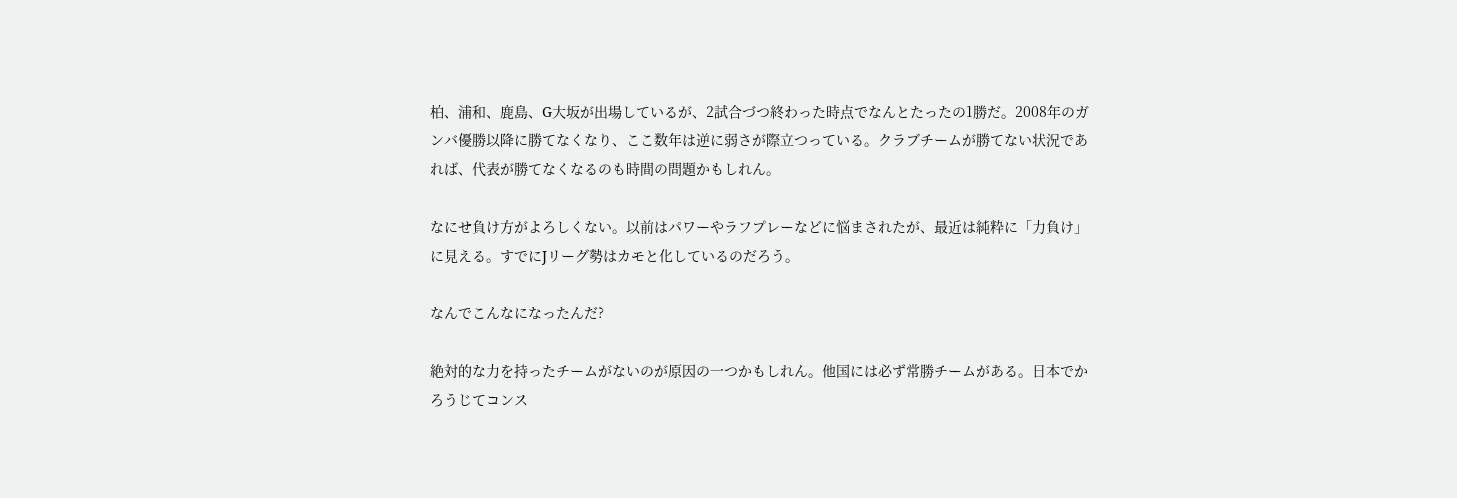柏、浦和、鹿島、G大坂が出場しているが、2試合づつ終わった時点でなんとたったの1勝だ。2008年のガンバ優勝以降に勝てなくなり、ここ数年は逆に弱さが際立つっている。クラブチームが勝てない状況であれば、代表が勝てなくなるのも時間の問題かもしれん。

なにせ負け方がよろしくない。以前はパワーやラフプレーなどに悩まされたが、最近は純粋に「力負け」に見える。すでにJリーグ勢はカモと化しているのだろう。

なんでこんなになったんだ?

絶対的な力を持ったチームがないのが原因の一つかもしれん。他国には必ず常勝チームがある。日本でかろうじてコンス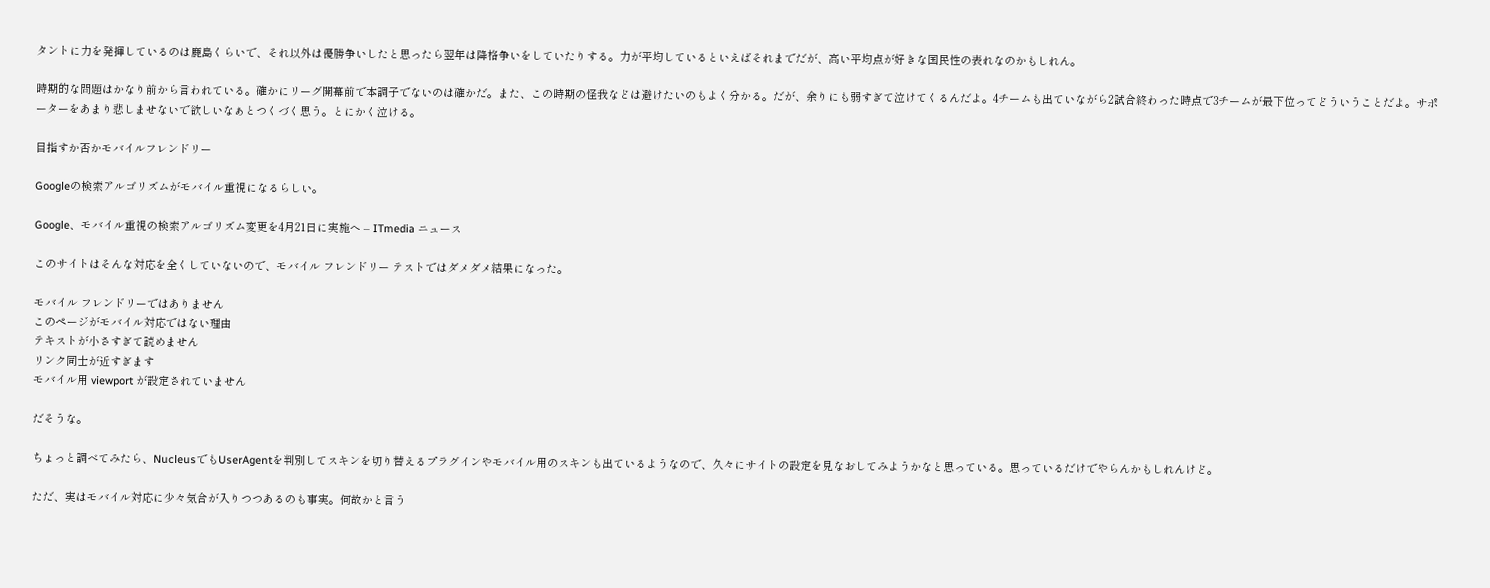タントに力を発揮しているのは鹿島くらいで、それ以外は優勝争いしたと思ったら翌年は降格争いをしていたりする。力が平均しているといえばそれまでだが、高い平均点が好きな国民性の表れなのかもしれん。

時期的な問題はかなり前から言われている。確かにリーグ開幕前で本調子でないのは確かだ。また、この時期の怪我などは避けたいのもよく分かる。だが、余りにも弱すぎて泣けてくるんだよ。4チームも出ていながら2試合終わった時点で3チームが最下位ってどういうことだよ。サポーターをあまり悲しませないで欲しいなぁとつくづく思う。とにかく泣ける。

目指すか否かモバイルフレンドリー

Googleの検索アルゴリズムがモバイル重視になるらしい。

Google、モバイル重視の検索アルゴリズム変更を4月21日に実施へ – ITmedia ニュース

このサイトはそんな対応を全くしていないので、モバイル フレンドリー テストではダメダメ結果になった。

モバイル フレンドリーではありません
このページがモバイル対応ではない理由
テキストが小さすぎて読めません
リンク同士が近すぎます
モバイル用 viewport が設定されていません

だそうな。

ちょっと調べてみたら、NucleusでもUserAgentを判別してスキンを切り替えるプラグインやモバイル用のスキンも出ているようなので、久々にサイトの設定を見なおしてみようかなと思っている。思っているだけでやらんかもしれんけど。

ただ、実はモバイル対応に少々気合が入りつつあるのも事実。何故かと言う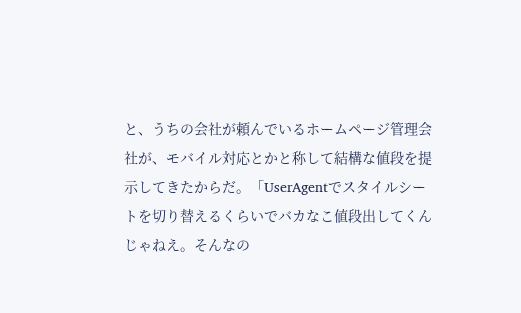と、うちの会社が頼んでいるホームページ管理会社が、モバイル対応とかと称して結構な値段を提示してきたからだ。「UserAgentでスタイルシートを切り替えるくらいでバカなこ値段出してくんじゃねえ。そんなの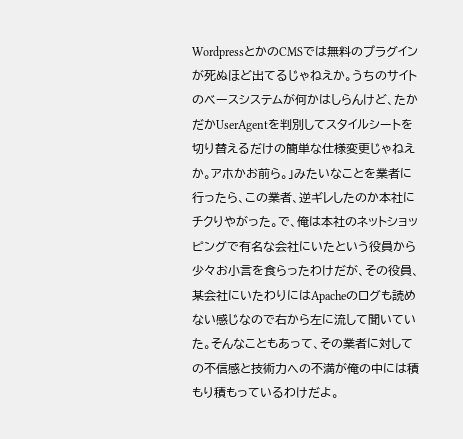WordpressとかのCMSでは無料のプラグインが死ぬほど出てるじゃねえか。うちのサイトのベースシステムが何かはしらんけど、たかだかUserAgentを判別してスタイルシートを切り替えるだけの簡単な仕様変更じゃねえか。アホかお前ら。」みたいなことを業者に行ったら、この業者、逆ギレしたのか本社にチクりやがった。で、俺は本社のネットショッピングで有名な会社にいたという役員から少々お小言を食らったわけだが、その役員、某会社にいたわりにはApacheのログも読めない感じなので右から左に流して聞いていた。そんなこともあって、その業者に対しての不信感と技術力への不満が俺の中には積もり積もっているわけだよ。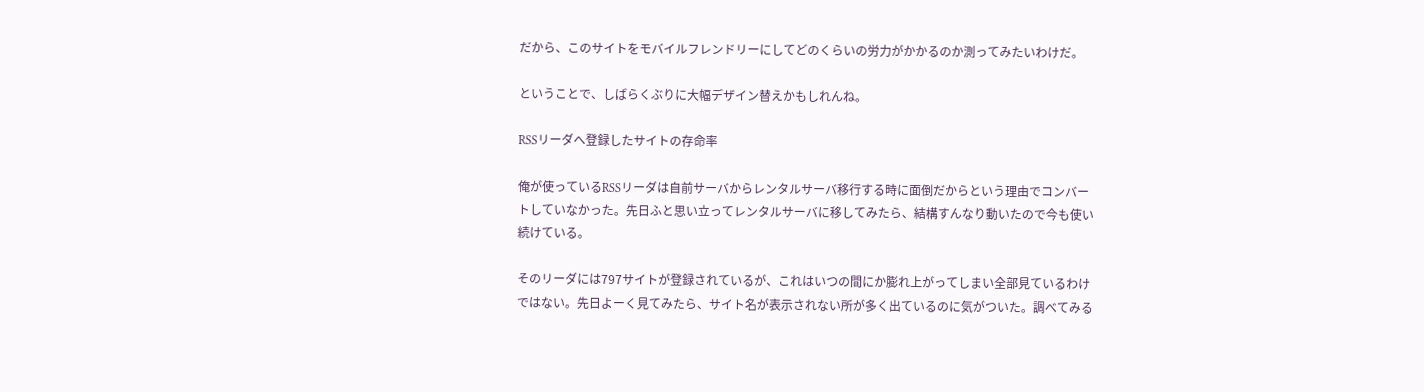だから、このサイトをモバイルフレンドリーにしてどのくらいの労力がかかるのか測ってみたいわけだ。

ということで、しばらくぶりに大幅デザイン替えかもしれんね。

RSSリーダへ登録したサイトの存命率

俺が使っているRSSリーダは自前サーバからレンタルサーバ移行する時に面倒だからという理由でコンバートしていなかった。先日ふと思い立ってレンタルサーバに移してみたら、結構すんなり動いたので今も使い続けている。

そのリーダには797サイトが登録されているが、これはいつの間にか膨れ上がってしまい全部見ているわけではない。先日よーく見てみたら、サイト名が表示されない所が多く出ているのに気がついた。調べてみる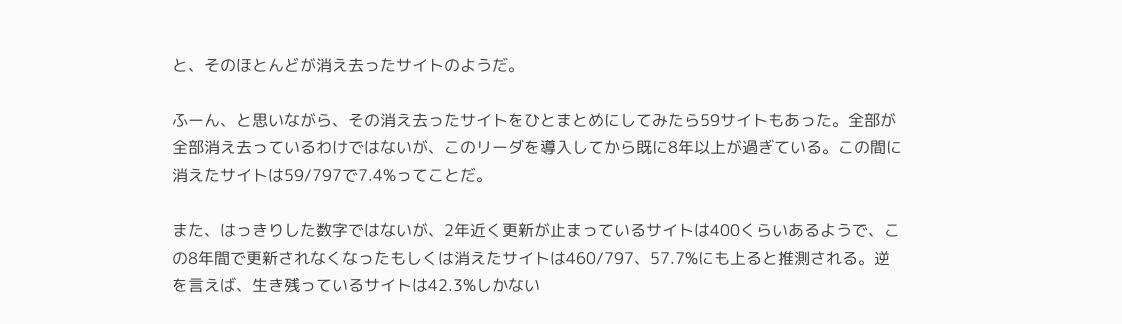と、そのほとんどが消え去ったサイトのようだ。

ふーん、と思いながら、その消え去ったサイトをひとまとめにしてみたら59サイトもあった。全部が全部消え去っているわけではないが、このリーダを導入してから既に8年以上が過ぎている。この間に消えたサイトは59/797で7.4%ってことだ。

また、はっきりした数字ではないが、2年近く更新が止まっているサイトは400くらいあるようで、この8年間で更新されなくなったもしくは消えたサイトは460/797、57.7%にも上ると推測される。逆を言えば、生き残っているサイトは42.3%しかない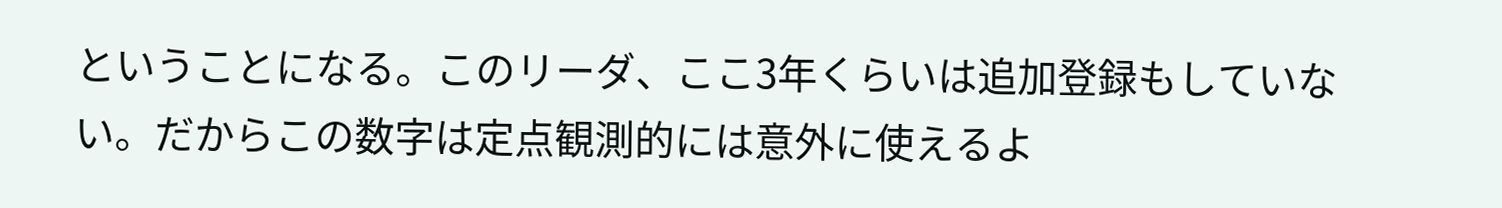ということになる。このリーダ、ここ3年くらいは追加登録もしていない。だからこの数字は定点観測的には意外に使えるよ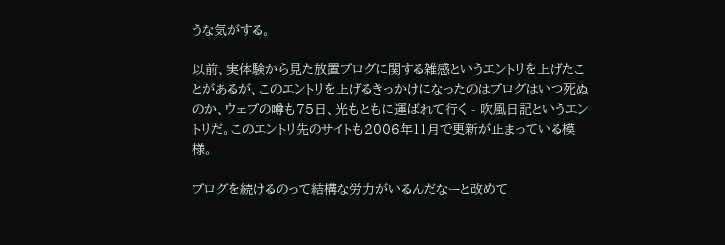うな気がする。

以前、実体験から見た放置ブログに関する雑感というエントリを上げたことがあるが、このエントリを上げるきっかけになったのはブログはいつ死ぬのか、ウェブの噂も75日、光もともに運ばれて行く - 吹風日記というエントリだ。このエントリ先のサイトも2006年11月で更新が止まっている模様。

ブログを続けるのって結構な労力がいるんだなーと改めて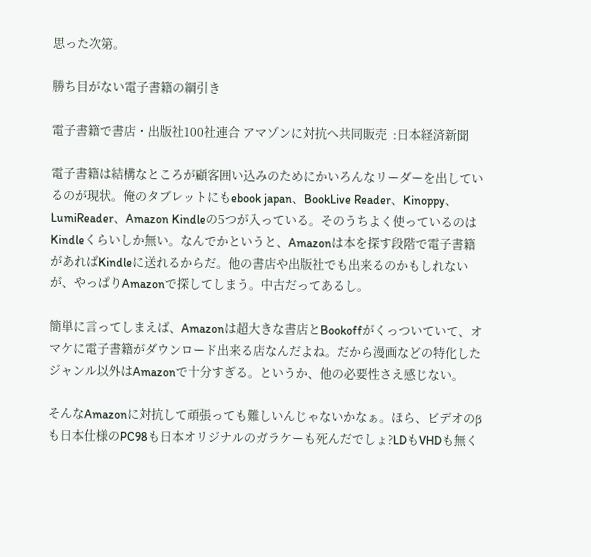思った次第。

勝ち目がない電子書籍の綱引き

電子書籍で書店・出版社100社連合 アマゾンに対抗へ共同販売  :日本経済新聞

電子書籍は結構なところが顧客囲い込みのためにかいろんなリーダーを出しているのが現状。俺のタブレットにもebook japan、BookLive Reader、Kinoppy、LumiReader、Amazon Kindleの5つが入っている。そのうちよく使っているのはKindleくらいしか無い。なんでかというと、Amazonは本を探す段階で電子書籍があればKindleに送れるからだ。他の書店や出版社でも出来るのかもしれないが、やっぱりAmazonで探してしまう。中古だってあるし。

簡単に言ってしまえば、Amazonは超大きな書店とBookoffがくっついていて、オマケに電子書籍がダウンロード出来る店なんだよね。だから漫画などの特化したジャンル以外はAmazonで十分すぎる。というか、他の必要性さえ感じない。

そんなAmazonに対抗して頑張っても難しいんじゃないかなぁ。ほら、ビデオのβも日本仕様のPC98も日本オリジナルのガラケーも死んだでしょ?LDもVHDも無く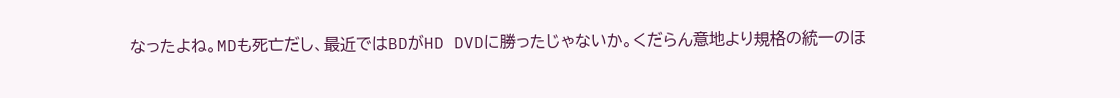なったよね。MDも死亡だし、最近ではBDがHD DVDに勝ったじゃないか。くだらん意地より規格の統一のほ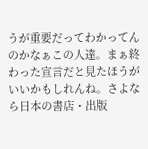うが重要だってわかってんのかなぁこの人達。まぁ終わった宣言だと見たほうがいいかもしれんね。さよなら日本の書店・出版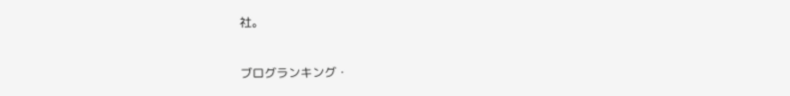社。

ブログランキング・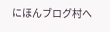にほんブログ村へ